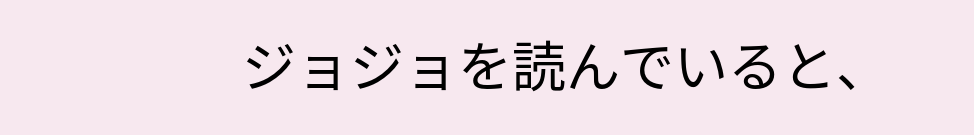ジョジョを読んでいると、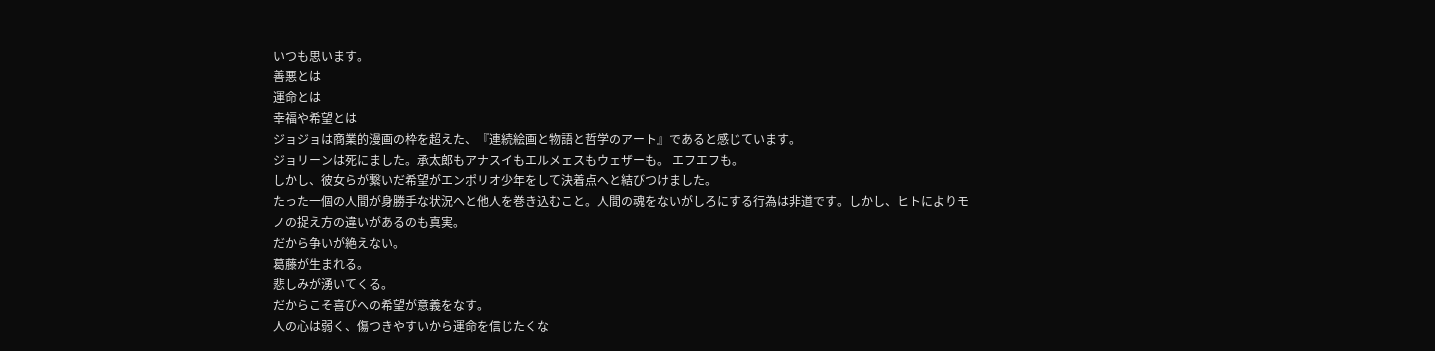いつも思います。
善悪とは
運命とは
幸福や希望とは
ジョジョは商業的漫画の枠を超えた、『連続絵画と物語と哲学のアート』であると感じています。
ジョリーンは死にました。承太郎もアナスイもエルメェスもウェザーも。 エフエフも。
しかし、彼女らが繋いだ希望がエンポリオ少年をして決着点へと結びつけました。
たった一個の人間が身勝手な状況へと他人を巻き込むこと。人間の魂をないがしろにする行為は非道です。しかし、ヒトによりモノの捉え方の違いがあるのも真実。
だから争いが絶えない。
葛藤が生まれる。
悲しみが湧いてくる。
だからこそ喜びへの希望が意義をなす。
人の心は弱く、傷つきやすいから運命を信じたくな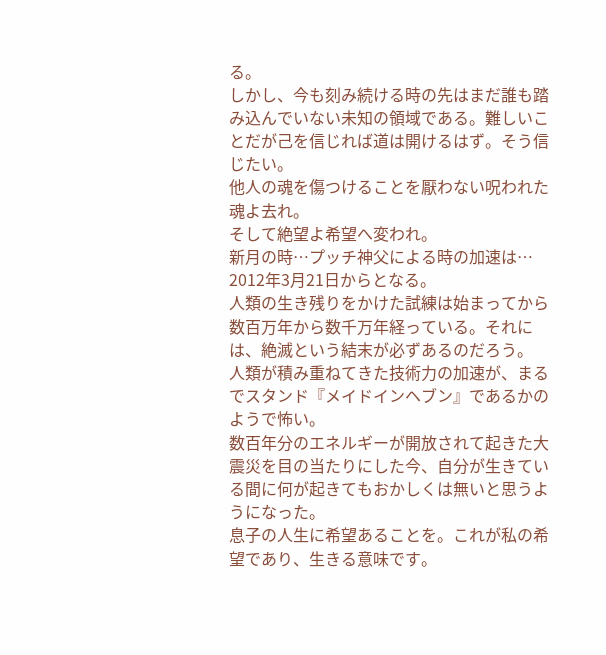る。
しかし、今も刻み続ける時の先はまだ誰も踏み込んでいない未知の領域である。難しいことだが己を信じれば道は開けるはず。そう信じたい。
他人の魂を傷つけることを厭わない呪われた魂よ去れ。
そして絶望よ希望へ変われ。
新月の時…プッチ神父による時の加速は…
2012年3月21日からとなる。
人類の生き残りをかけた試練は始まってから数百万年から数千万年経っている。それには、絶滅という結末が必ずあるのだろう。
人類が積み重ねてきた技術力の加速が、まるでスタンド『メイドインヘブン』であるかのようで怖い。
数百年分のエネルギーが開放されて起きた大震災を目の当たりにした今、自分が生きている間に何が起きてもおかしくは無いと思うようになった。
息子の人生に希望あることを。これが私の希望であり、生きる意味です。